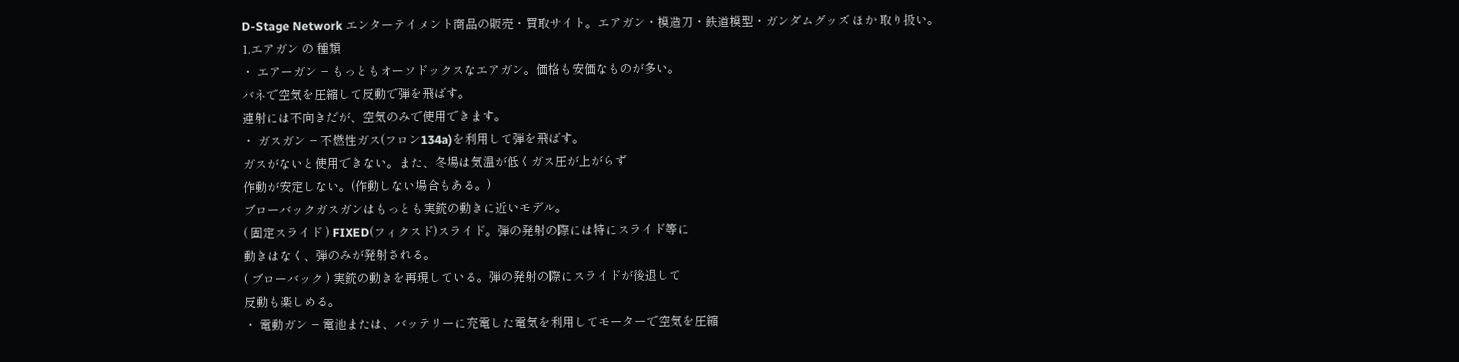D-Stage Network エンターテイメント商品の販売・買取サイト。エアガン・模造刀・鉄道模型・ガンダムグッズ ほか 取り扱い。
1.エアガン の 種類
・ エアーガン − もっともオーソドックスなエアガン。価格も安価なものが多い。
バネで空気を圧縮して反動で弾を飛ばす。
連射には不向きだが、空気のみで使用できます。
・ ガスガン − 不燃性ガス(フロン134a)を利用して弾を飛ばす。
ガスがないと使用できない。また、冬場は気温が低くガス圧が上がらず
作動が安定しない。(作動しない場合もある。)
ブローバックガスガンはもっとも実銃の動きに近いモデル。
( 固定スライド ) FIXED(フィクスド)スライド。弾の発射の際には特にスライド等に
動きはなく、弾のみが発射される。
( ブローバック ) 実銃の動きを再現している。弾の発射の際にスライドが後退して
反動も楽しめる。
・ 電動ガン − 電池または、バッテリーに充電した電気を利用してモーターで空気を圧縮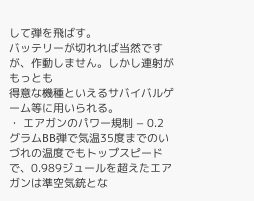して弾を飛ばす。
バッテリーが切れれば当然ですが、作動しません。しかし連射がもっとも
得意な機種といえるサバイバルゲーム等に用いられる。
・ エアガンのパワー規制 − 0.2グラムBB弾で気温35度までのいづれの温度でもトップスピード
で、0.989ジュールを超えたエアガンは準空気銃とな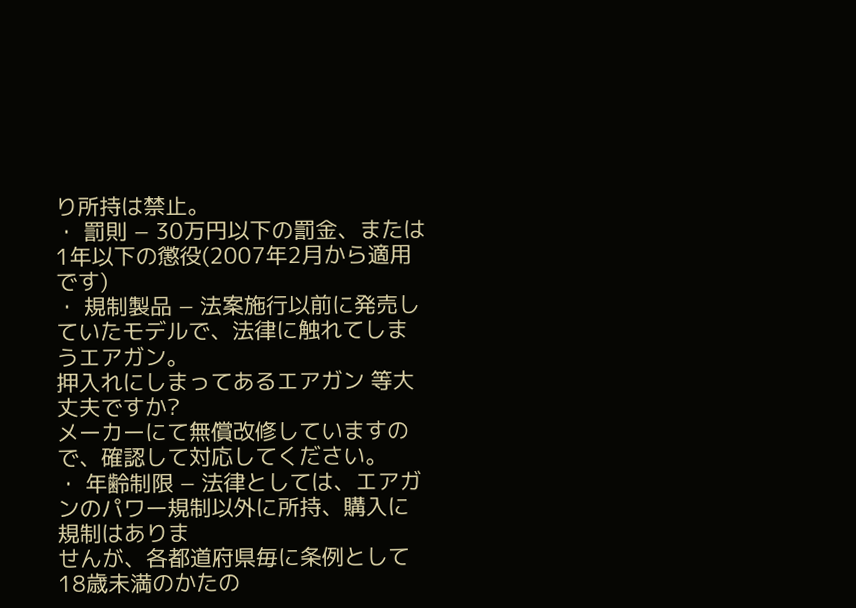り所持は禁止。
・ 罰則 − 30万円以下の罰金、または1年以下の懲役(2007年2月から適用です)
・ 規制製品 − 法案施行以前に発売していたモデルで、法律に触れてしまうエアガン。
押入れにしまってあるエアガン 等大丈夫ですか?
メーカーにて無償改修していますので、確認して対応してください。
・ 年齢制限 − 法律としては、エアガンのパワー規制以外に所持、購入に規制はありま
せんが、各都道府県毎に条例として18歳未満のかたの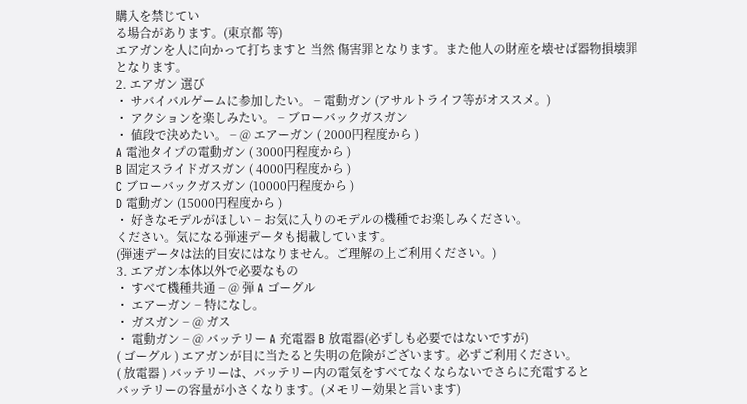購入を禁じてい
る場合があります。(東京都 等)
エアガンを人に向かって打ちますと 当然 傷害罪となります。また他人の財産を壊せば器物損壊罪
となります。
2. エアガン 選び
・ サバイバルゲームに参加したい。 − 電動ガン (アサルトライフ等がオススメ。)
・ アクションを楽しみたい。 − ブローバックガスガン
・ 値段で決めたい。 − @ エアーガン ( 2000円程度から )
A 電池タイプの電動ガン ( 3000円程度から )
B 固定スライドガスガン ( 4000円程度から )
C ブローバックガスガン (10000円程度から )
D 電動ガン (15000円程度から )
・ 好きなモデルがほしい − お気に入りのモデルの機種でお楽しみください。
ください。気になる弾速データも掲載しています。
(弾速データは法的目安にはなりません。ご理解の上ご利用ください。)
3. エアガン本体以外で必要なもの
・ すべて機種共通 − @ 弾 A ゴーグル
・ エアーガン − 特になし。
・ ガスガン − @ ガス
・ 電動ガン − @ バッテリー A 充電器 B 放電器(必ずしも必要ではないですが)
( ゴーグル ) エアガンが目に当たると失明の危険がございます。必ずご利用ください。
( 放電器 ) バッテリーは、バッテリー内の電気をすべてなくならないでさらに充電すると
バッテリーの容量が小さくなります。(メモリー効果と言います)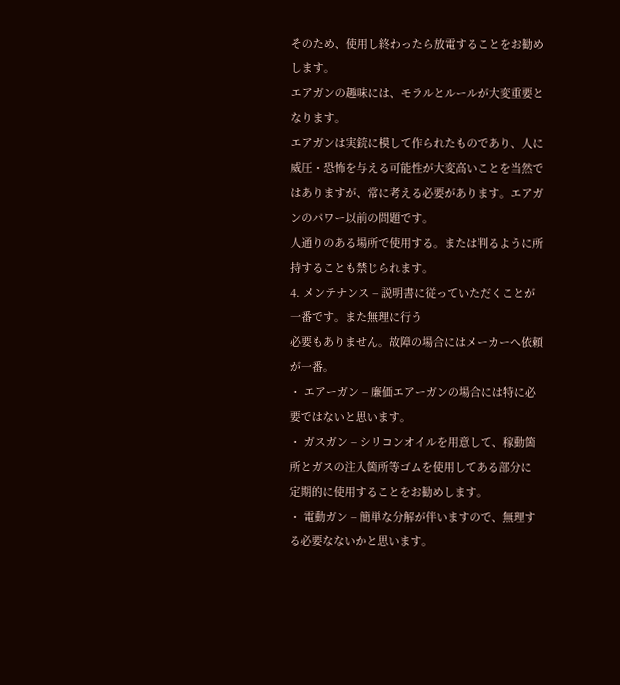そのため、使用し終わったら放電することをお勧めします。
エアガンの趣味には、モラルとルールが大変重要となります。
エアガンは実銃に模して作られたものであり、人に威圧・恐怖を与える可能性が大変高いことを当然ではありますが、常に考える必要があります。エアガンのパワー以前の問題です。
人通りのある場所で使用する。または判るように所持することも禁じられます。
4. メンテナンス − 説明書に従っていただくことが一番です。また無理に行う
必要もありません。故障の場合にはメーカーへ依頼が一番。
・ エアーガン − 廉価エアーガンの場合には特に必要ではないと思います。
・ ガスガン − シリコンオイルを用意して、稼動箇所とガスの注入箇所等ゴムを使用してある部分に
定期的に使用することをお勧めします。
・ 電動ガン − 簡単な分解が伴いますので、無理する必要なないかと思います。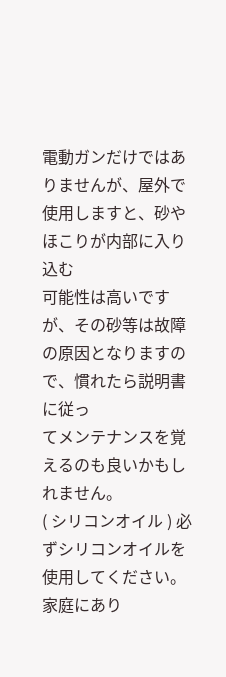電動ガンだけではありませんが、屋外で使用しますと、砂やほこりが内部に入り込む
可能性は高いですが、その砂等は故障の原因となりますので、慣れたら説明書に従っ
てメンテナンスを覚えるのも良いかもしれません。
( シリコンオイル ) 必ずシリコンオイルを使用してください。家庭にあり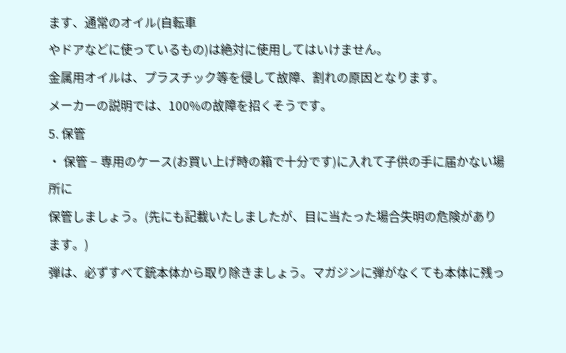ます、通常のオイル(自転車
やドアなどに使っているもの)は絶対に使用してはいけません。
金属用オイルは、プラスチック等を侵して故障、割れの原因となります。
メーカーの説明では、100%の故障を招くそうです。
5. 保管
・ 保管 − 専用のケース(お買い上げ時の箱で十分です)に入れて子供の手に届かない場所に
保管しましょう。(先にも記載いたしましたが、目に当たった場合失明の危険があり
ます。)
弾は、必ずすべて銃本体から取り除きましょう。マガジンに弾がなくても本体に残っ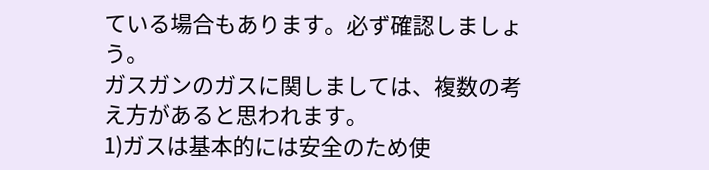ている場合もあります。必ず確認しましょう。
ガスガンのガスに関しましては、複数の考え方があると思われます。
1)ガスは基本的には安全のため使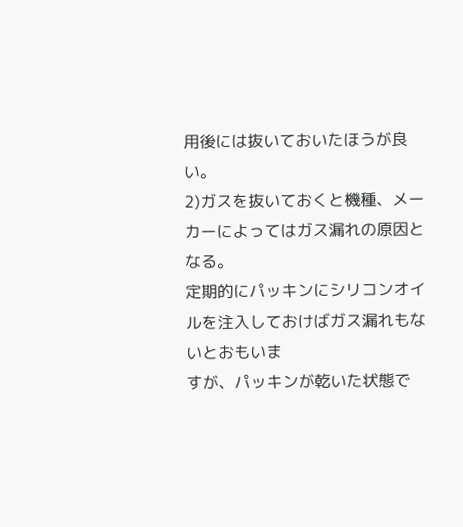用後には抜いておいたほうが良い。
2)ガスを抜いておくと機種、メーカーによってはガス漏れの原因となる。
定期的にパッキンにシリコンオイルを注入しておけばガス漏れもないとおもいま
すが、パッキンが乾いた状態で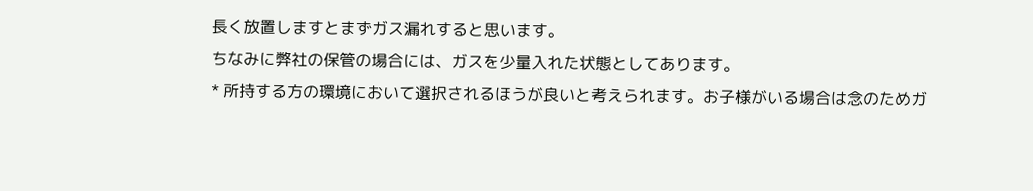長く放置しますとまずガス漏れすると思います。
ちなみに弊社の保管の場合には、ガスを少量入れた状態としてあります。
* 所持する方の環境において選択されるほうが良いと考えられます。お子様がいる場合は念のためガ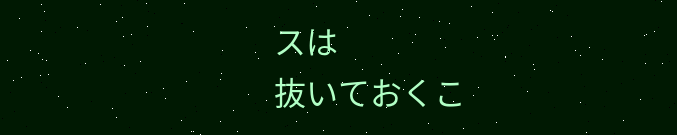スは
抜いておくこ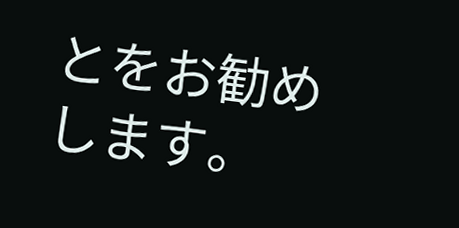とをお勧めします。